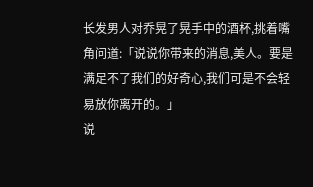长发男人对乔晃了晃手中的酒杯,挑着嘴角问道:「说说你带来的消息,美人。要是满足不了我们的好奇心,我们可是不会轻易放你离开的。」
说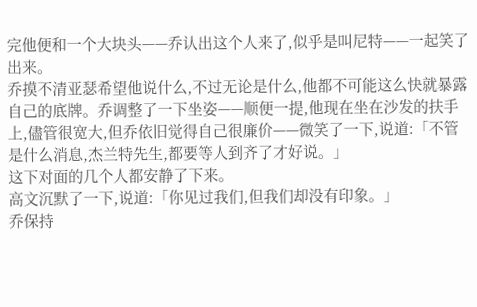完他便和一个大块头——乔认出这个人来了,似乎是叫尼特——一起笑了出来。
乔摸不清亚瑟希望他说什么,不过无论是什么,他都不可能这么快就暴露自己的底牌。乔调整了一下坐姿——顺便一提,他现在坐在沙发的扶手上,儘管很宽大,但乔依旧觉得自己很廉价——微笑了一下,说道:「不管是什么消息,杰兰特先生,都要等人到齐了才好说。」
这下对面的几个人都安静了下来。
高文沉默了一下,说道:「你见过我们,但我们却没有印象。」
乔保持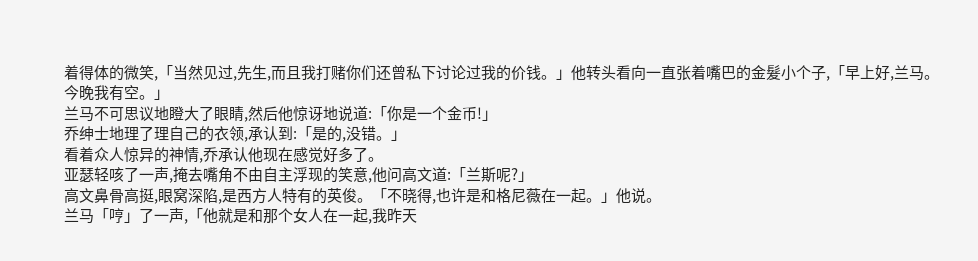着得体的微笑,「当然见过,先生,而且我打赌你们还曾私下讨论过我的价钱。」他转头看向一直张着嘴巴的金髮小个子,「早上好,兰马。今晚我有空。」
兰马不可思议地瞪大了眼睛,然后他惊讶地说道:「你是一个金币!」
乔绅士地理了理自己的衣领,承认到:「是的,没错。」
看着众人惊异的神情,乔承认他现在感觉好多了。
亚瑟轻咳了一声,掩去嘴角不由自主浮现的笑意,他问高文道:「兰斯呢?」
高文鼻骨高挺,眼窝深陷,是西方人特有的英俊。「不晓得,也许是和格尼薇在一起。」他说。
兰马「哼」了一声,「他就是和那个女人在一起,我昨天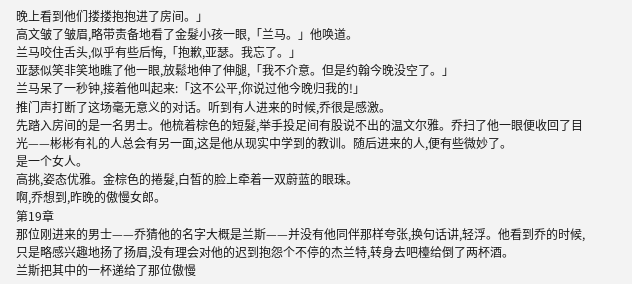晚上看到他们搂搂抱抱进了房间。」
高文皱了皱眉,略带责备地看了金髮小孩一眼,「兰马。」他唤道。
兰马咬住舌头,似乎有些后悔,「抱歉,亚瑟。我忘了。」
亚瑟似笑非笑地瞧了他一眼,放鬆地伸了伸腿,「我不介意。但是约翰今晚没空了。」
兰马呆了一秒钟,接着他叫起来:「这不公平,你说过他今晚归我的!」
推门声打断了这场毫无意义的对话。听到有人进来的时候,乔很是感激。
先踏入房间的是一名男士。他梳着棕色的短髮,举手投足间有股说不出的温文尔雅。乔扫了他一眼便收回了目光——彬彬有礼的人总会有另一面,这是他从现实中学到的教训。随后进来的人,便有些微妙了。
是一个女人。
高挑,姿态优雅。金棕色的捲髮,白皙的脸上牵着一双蔚蓝的眼珠。
啊,乔想到,昨晚的傲慢女郎。
第19章
那位刚进来的男士——乔猜他的名字大概是兰斯——并没有他同伴那样夸张,换句话讲,轻浮。他看到乔的时候,只是略感兴趣地扬了扬眉,没有理会对他的迟到抱怨个不停的杰兰特,转身去吧檯给倒了两杯酒。
兰斯把其中的一杯递给了那位傲慢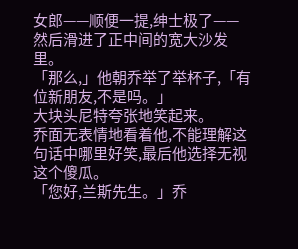女郎——顺便一提,绅士极了——然后滑进了正中间的宽大沙发里。
「那么,」他朝乔举了举杯子,「有位新朋友,不是吗。」
大块头尼特夸张地笑起来。
乔面无表情地看着他,不能理解这句话中哪里好笑,最后他选择无视这个傻瓜。
「您好,兰斯先生。」乔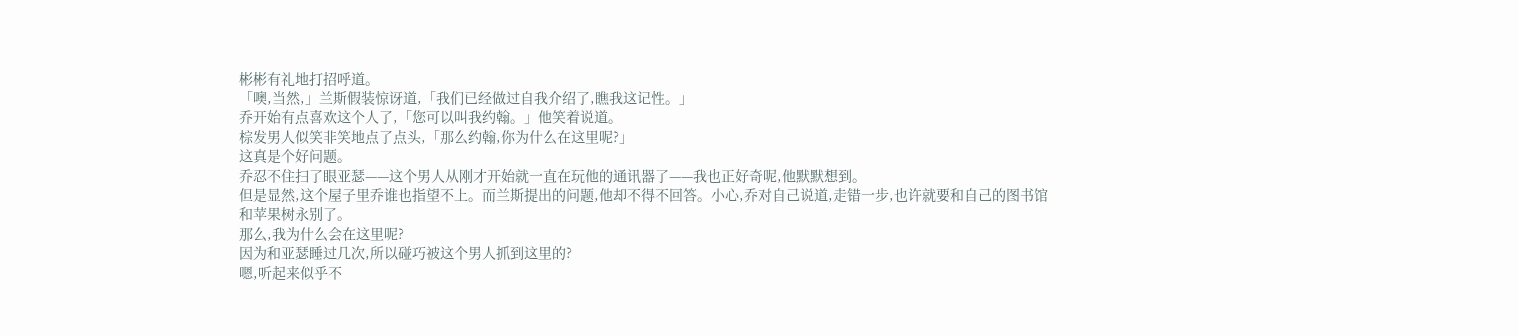彬彬有礼地打招呼道。
「噢,当然,」兰斯假装惊讶道,「我们已经做过自我介绍了,瞧我这记性。」
乔开始有点喜欢这个人了,「您可以叫我约翰。」他笑着说道。
棕发男人似笑非笑地点了点头,「那么约翰,你为什么在这里呢?」
这真是个好问题。
乔忍不住扫了眼亚瑟——这个男人从刚才开始就一直在玩他的通讯器了——我也正好奇呢,他默默想到。
但是显然,这个屋子里乔谁也指望不上。而兰斯提出的问题,他却不得不回答。小心,乔对自己说道,走错一步,也许就要和自己的图书馆和苹果树永别了。
那么,我为什么会在这里呢?
因为和亚瑟睡过几次,所以碰巧被这个男人抓到这里的?
嗯,听起来似乎不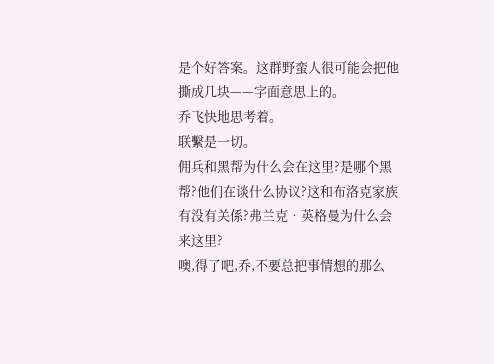是个好答案。这群野蛮人很可能会把他撕成几块——字面意思上的。
乔飞快地思考着。
联繫是一切。
佣兵和黑帮为什么会在这里?是哪个黑帮?他们在谈什么协议?这和布洛克家族有没有关係?弗兰克•英格曼为什么会来这里?
噢,得了吧,乔,不要总把事情想的那么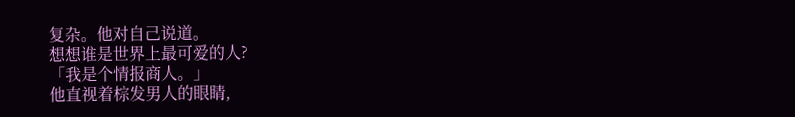复杂。他对自己说道。
想想谁是世界上最可爱的人?
「我是个情报商人。」
他直视着棕发男人的眼睛,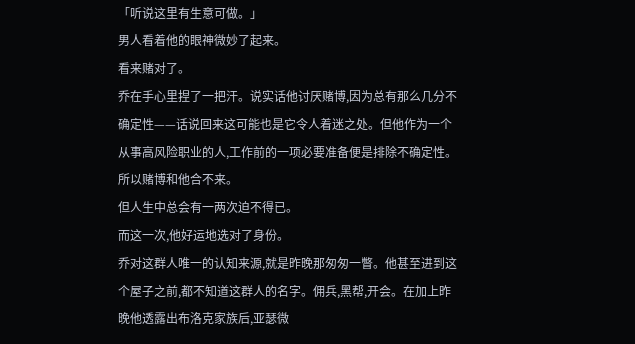「听说这里有生意可做。」
男人看着他的眼神微妙了起来。
看来赌对了。
乔在手心里捏了一把汗。说实话他讨厌赌博,因为总有那么几分不确定性——话说回来这可能也是它令人着迷之处。但他作为一个从事高风险职业的人,工作前的一项必要准备便是排除不确定性。所以赌博和他合不来。
但人生中总会有一两次迫不得已。
而这一次,他好运地选对了身份。
乔对这群人唯一的认知来源,就是昨晚那匆匆一瞥。他甚至进到这个屋子之前,都不知道这群人的名字。佣兵,黑帮,开会。在加上昨晚他透露出布洛克家族后,亚瑟微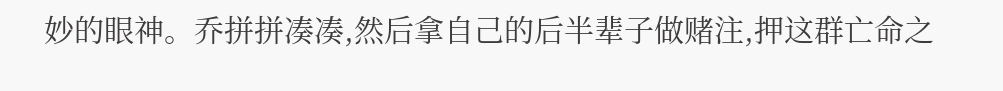妙的眼神。乔拼拼凑凑,然后拿自己的后半辈子做赌注,押这群亡命之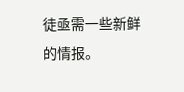徒亟需一些新鲜的情报。